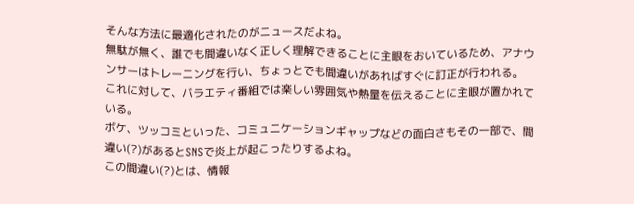そんな方法に最適化されたのがニュースだよね。
無駄が無く、誰でも間違いなく正しく理解できることに主眼をおいているため、アナウンサーはトレーニングを行い、ちょっとでも間違いがあればすぐに訂正が行われる。
これに対して、バラエティ番組では楽しい雰囲気や熱量を伝えることに主眼が置かれている。
ボケ、ツッコミといった、コミュニケーションギャップなどの面白さもその一部で、間違い(?)があるとSNSで炎上が起こったりするよね。
この間違い(?)とは、情報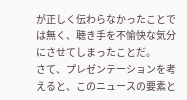が正しく伝わらなかったことでは無く、聴き手を不愉快な気分にさせてしまったことだ。
さて、プレゼンテーションを考えると、このニュースの要素と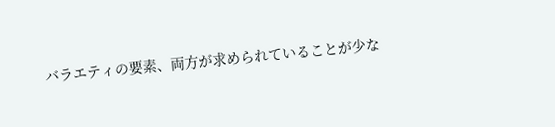バラエティの要素、両方が求められていることが少な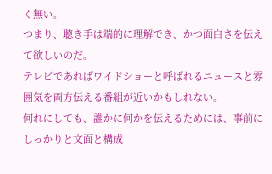く無い。
つまり、聴き手は端的に理解でき、かつ面白さを伝えて欲しいのだ。
テレビであればワイドショーと呼ばれるニュースと雰囲気を両方伝える番組が近いかもしれない。
何れにしても、誰かに何かを伝えるためには、事前にしっかりと文面と構成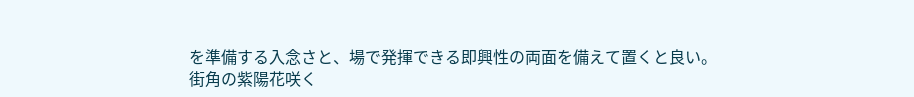を準備する入念さと、場で発揮できる即興性の両面を備えて置くと良い。
街角の紫陽花咲く